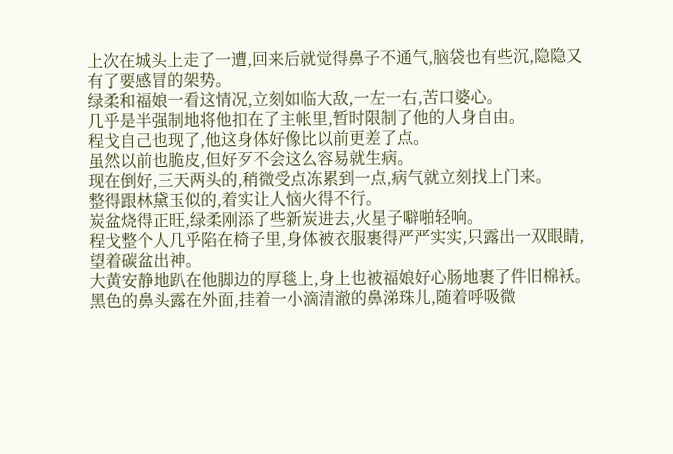上次在城头上走了一遭,回来后就觉得鼻子不通气,脑袋也有些沉,隐隐又有了要感冒的架势。
绿柔和福娘一看这情况,立刻如临大敌,一左一右,苦口婆心。
几乎是半强制地将他扣在了主帐里,暂时限制了他的人身自由。
程戈自己也现了,他这身体好像比以前更差了点。
虽然以前也脆皮,但好歹不会这么容易就生病。
现在倒好,三天两头的,稍微受点冻累到一点,病气就立刻找上门来。
整得跟林黛玉似的,着实让人恼火得不行。
炭盆烧得正旺,绿柔刚添了些新炭进去,火星子噼啪轻响。
程戈整个人几乎陷在椅子里,身体被衣服裹得严严实实,只露出一双眼睛,望着碳盆出神。
大黄安静地趴在他脚边的厚毯上,身上也被福娘好心肠地裹了件旧棉袄。
黑色的鼻头露在外面,挂着一小滴清澈的鼻涕珠儿,随着呼吸微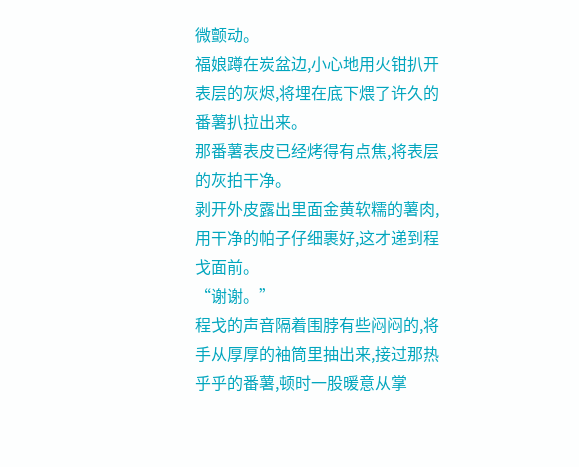微颤动。
福娘蹲在炭盆边,小心地用火钳扒开表层的灰烬,将埋在底下煨了许久的番薯扒拉出来。
那番薯表皮已经烤得有点焦,将表层的灰拍干净。
剥开外皮露出里面金黄软糯的薯肉,用干净的帕子仔细裹好,这才递到程戈面前。
“谢谢。”
程戈的声音隔着围脖有些闷闷的,将手从厚厚的袖筒里抽出来,接过那热乎乎的番薯,顿时一股暖意从掌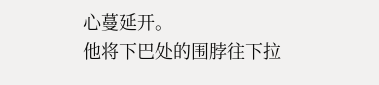心蔓延开。
他将下巴处的围脖往下拉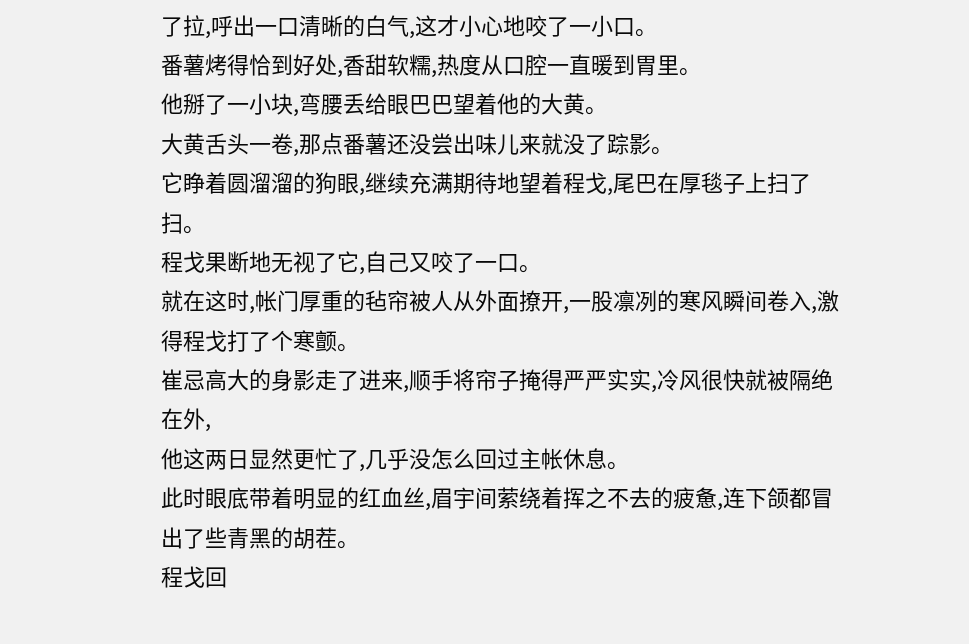了拉,呼出一口清晰的白气,这才小心地咬了一小口。
番薯烤得恰到好处,香甜软糯,热度从口腔一直暖到胃里。
他掰了一小块,弯腰丢给眼巴巴望着他的大黄。
大黄舌头一卷,那点番薯还没尝出味儿来就没了踪影。
它睁着圆溜溜的狗眼,继续充满期待地望着程戈,尾巴在厚毯子上扫了扫。
程戈果断地无视了它,自己又咬了一口。
就在这时,帐门厚重的毡帘被人从外面撩开,一股凛冽的寒风瞬间卷入,激得程戈打了个寒颤。
崔忌高大的身影走了进来,顺手将帘子掩得严严实实,冷风很快就被隔绝在外,
他这两日显然更忙了,几乎没怎么回过主帐休息。
此时眼底带着明显的红血丝,眉宇间萦绕着挥之不去的疲惫,连下颌都冒出了些青黑的胡茬。
程戈回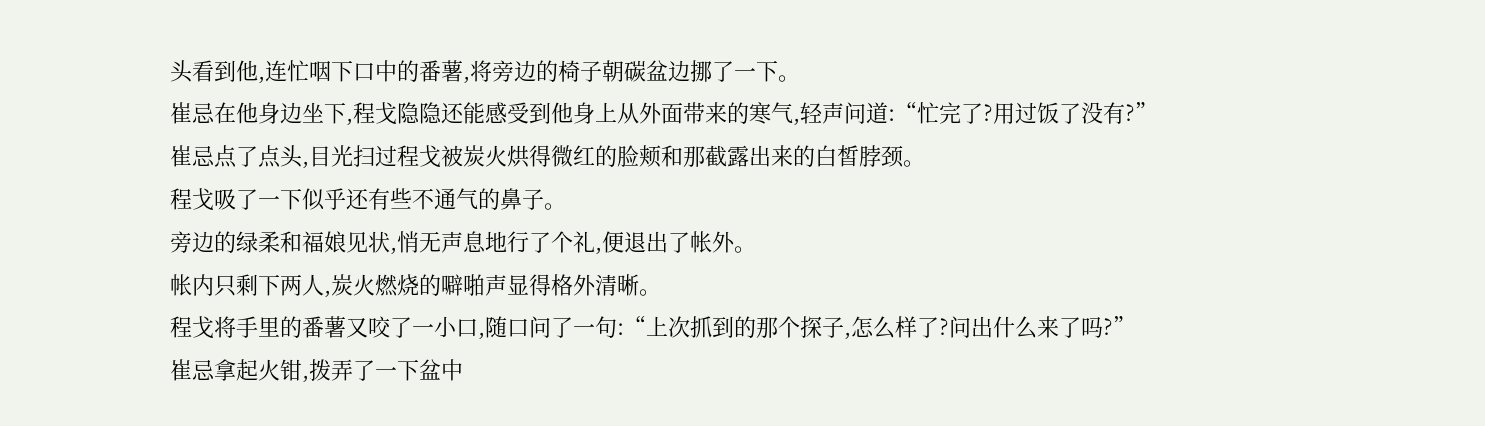头看到他,连忙咽下口中的番薯,将旁边的椅子朝碳盆边挪了一下。
崔忌在他身边坐下,程戈隐隐还能感受到他身上从外面带来的寒气,轻声问道:“忙完了?用过饭了没有?”
崔忌点了点头,目光扫过程戈被炭火烘得微红的脸颊和那截露出来的白皙脖颈。
程戈吸了一下似乎还有些不通气的鼻子。
旁边的绿柔和福娘见状,悄无声息地行了个礼,便退出了帐外。
帐内只剩下两人,炭火燃烧的噼啪声显得格外清晰。
程戈将手里的番薯又咬了一小口,随口问了一句:“上次抓到的那个探子,怎么样了?问出什么来了吗?”
崔忌拿起火钳,拨弄了一下盆中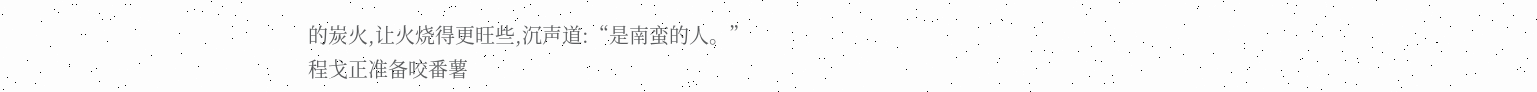的炭火,让火烧得更旺些,沉声道:“是南蛮的人。”
程戈正准备咬番薯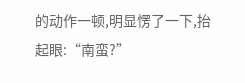的动作一顿,明显愣了一下,抬起眼:“南蛮?”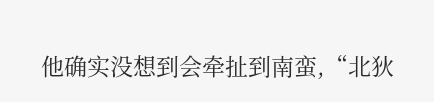他确实没想到会牵扯到南蛮,“北狄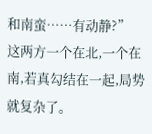和南蛮……有动静?”
这两方一个在北,一个在南,若真勾结在一起,局势就复杂了。